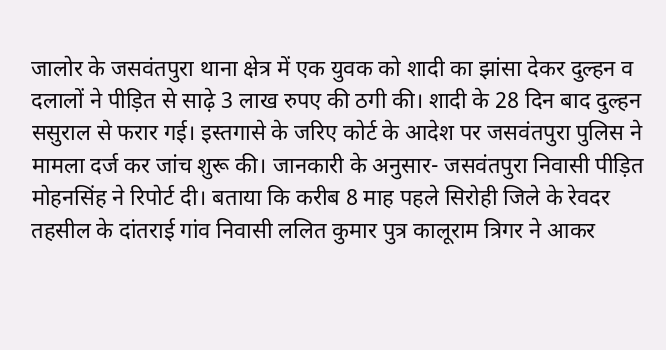जालोर के जसवंतपुरा थाना क्षेत्र में एक युवक को शादी का झांसा देकर दुल्हन व दलालों ने पीड़ित से साढ़े 3 लाख रुपए की ठगी की। शादी के 28 दिन बाद दुल्हन ससुराल से फरार गई। इस्तगासे के जरिए कोर्ट के आदेश पर जसवंतपुरा पुलिस ने मामला दर्ज कर जांच शुरू की। जानकारी के अनुसार- जसवंतपुरा निवासी पीड़ित मोहनसिंह ने रिपोर्ट दी। बताया कि करीब 8 माह पहले सिरोही जिले के रेवदर तहसील के दांतराई गांव निवासी ललित कुमार पुत्र कालूराम त्रिगर ने आकर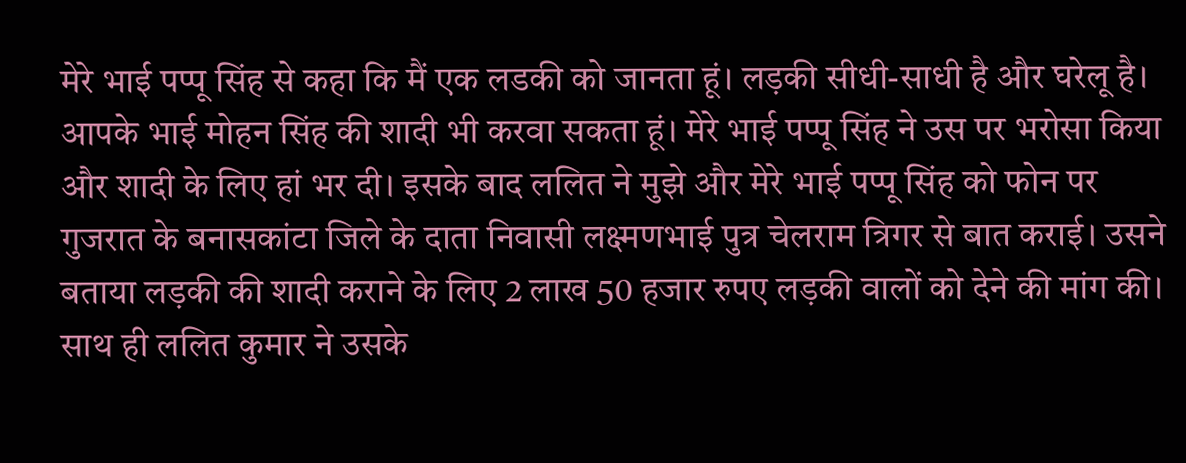मेरे भाई पप्पू सिंह से कहा कि मैं एक लडकी को जानता हूं। लड़की सीधी-साधी है और घरेलू है। आपके भाई मोहन सिंह की शादी भी करवा सकता हूं। मेरे भाई पप्पू सिंह ने उस पर भरोसा किया और शादी के लिए हां भर दी। इसके बाद ललित ने मुझे और मेरे भाई पप्पू सिंह को फोन पर गुजरात के बनासकांटा जिले के दाता निवासी लक्ष्मणभाई पुत्र चेलराम त्रिगर से बात कराई। उसने बताया लड़की की शादी कराने के लिए 2 लाख 50 हजार रुपए लड़की वालों को देने की मांग की। साथ ही ललित कुमार ने उसके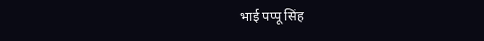भाई पप्पू सिंह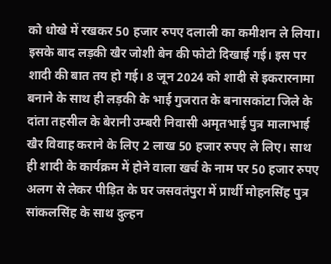को धोखे में रखकर 50 हजार रुपए दलाली का कमीशन ले लिया। इसके बाद लड़की खैर जोशी बेन की फोटो दिखाई गई। इस पर शादी की बात तय हो गई। 8 जून 2024 को शादी से इकरारनामा बनाने के साथ ही लड़की के भाई गुजरात के बनासकांटा जिले के दांता तहसील के बेरानी उम्बरी निवासी अमृतभाई पुत्र मालाभाई खैर विवाह कराने के लिए 2 लाख 50 हजार रुपए ले लिए। साथ ही शादी के कार्यक्रम में होने वाला खर्च के नाम पर 50 हजार रुपए अलग से लेकर पीड़ित के घर जसवतंपुरा में प्रार्थी मोहनसिंह पुत्र सांकलसिंह के साथ दुल्हन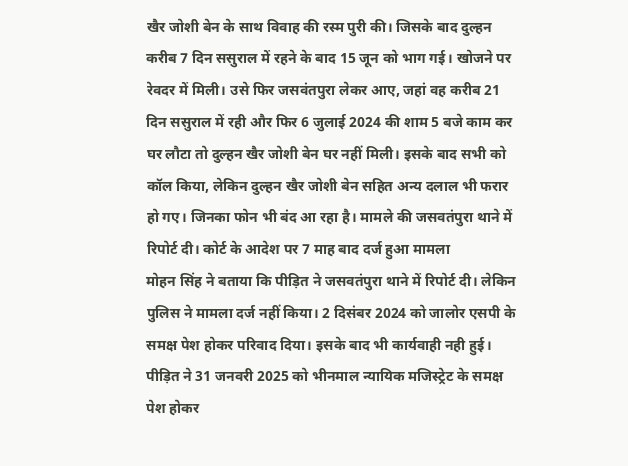खैर जोशी बेन के साथ विवाह की रस्म पुरी की। जिसके बाद दुल्हन करीब 7 दिन ससुराल में रहने के बाद 15 जून को भाग गई। खोजने पर रेवदर में मिली। उसे फिर जसवंतपुरा लेकर आए, जहां वह करीब 21 दिन ससुराल में रही और फिर 6 जुलाई 2024 की शाम 5 बजे काम कर घर लौटा तो दुल्हन खैर जोशी बेन घर नहीं मिली। इसके बाद सभी को कॉल किया, लेकिन दुल्हन खैर जोशी बेन सहित अन्य दलाल भी फरार हो गए। जिनका फोन भी बंद आ रहा है। मामले की जसवतंपुरा थाने में रिपोर्ट दी। कोर्ट के आदेश पर 7 माह बाद दर्ज हुआ मामला
मोहन सिंह ने बताया कि पीड़ित ने जसवतंपुरा थाने में रिपोर्ट दी। लेकिन पुलिस ने मामला दर्ज नहीं किया। 2 दिसंबर 2024 को जालोर एसपी के समक्ष पेश होकर परिवाद दिया। इसके बाद भी कार्यवाही नही हुई। पीड़ित ने 31 जनवरी 2025 को भीनमाल न्यायिक मजिस्ट्रेट के समक्ष पेश होकर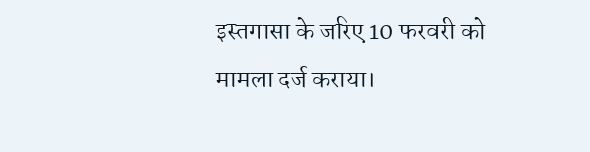इस्तगासा के जरिए 10 फरवरी को मामला दर्ज कराया।